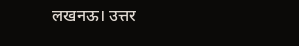लखनऊ। उत्तर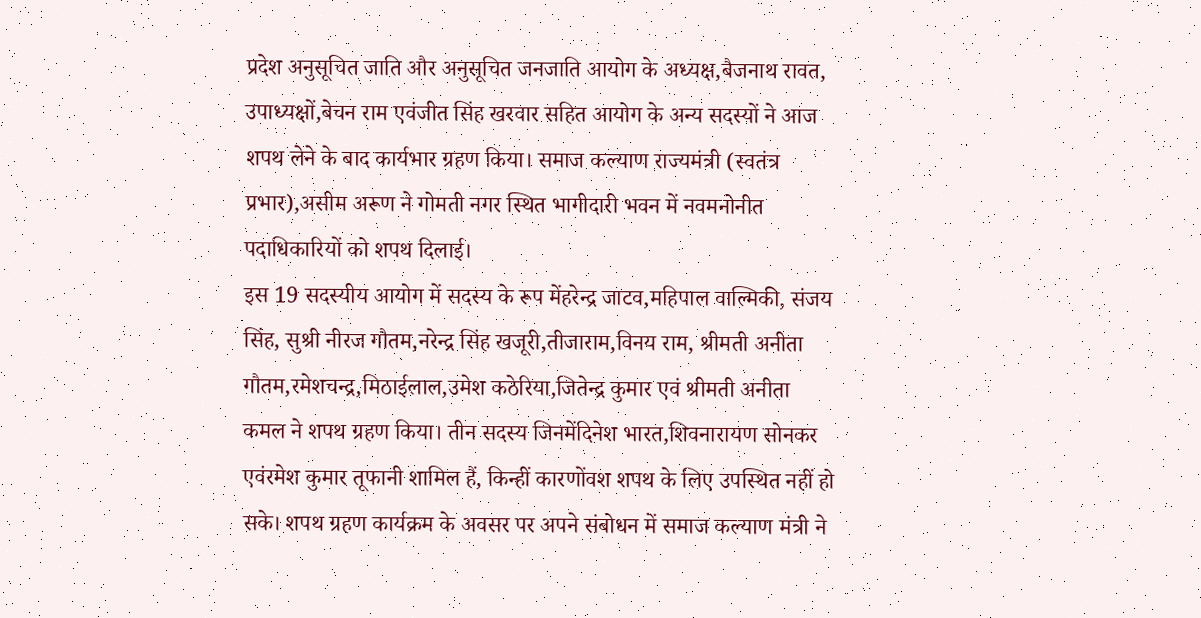प्रदेश अनुसूचित जाति और अनुसूचित जनजाति आयोग के अध्यक्ष,बैजनाथ रावत, उपाध्यक्षों,बेचन राम एवंजीत सिंह खरवार सहित आयोग के अन्य सदस्यों ने आज शपथ लेने के बाद कार्यभार ग्रहण किया। समाज कल्याण राज्यमंत्री (स्वतंत्र प्रभार),असीम अरूण ने गोमती नगर स्थित भागीदारी भवन में नवमनोनीत पदाधिकारियों को शपथ दिलाई।
इस 19 सदस्यीय आयोग में सदस्य के रूप मेंहरेन्द्र जाटव,महिपाल वाल्मिकी, संजय सिंह, सुश्री नीरज गौतम,नरेन्द्र सिंह खजूरी,तीजाराम,विनय राम, श्रीमती अनीता गौतम,रमेशचन्द्र,मिठाईलाल,उमेश कठेरिया,जितेन्द्र कुमार एवं श्रीमती अनीता कमल ने शपथ ग्रहण किया। तीन सदस्य जिनमेंदिनेश भारत,शिवनारायण सोनकर एवंरमेश कुमार तूफानी शामिल हैं, किन्हीं कारणोंवश शपथ के लिए उपस्थित नहीं हो सके। शपथ ग्रहण कार्यक्रम के अवसर पर अपने संबोधन में समाज कल्याण मंत्री ने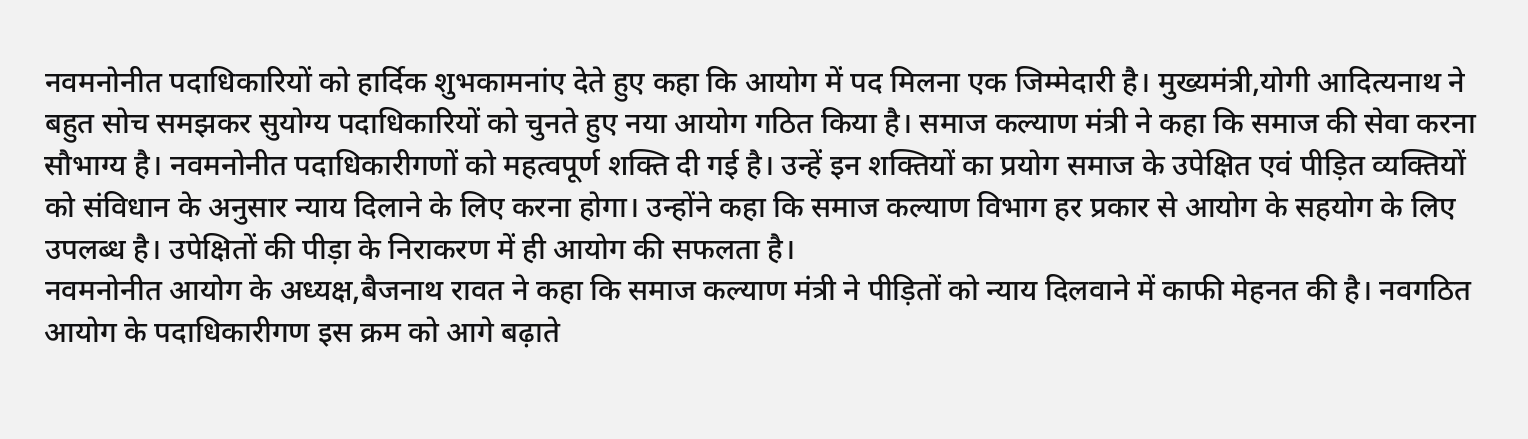नवमनोनीत पदाधिकारियों को हार्दिक शुभकामनांए देते हुए कहा कि आयोग में पद मिलना एक जिम्मेदारी है। मुख्यमंत्री,योगी आदित्यनाथ ने बहुत सोच समझकर सुयोग्य पदाधिकारियों को चुनते हुए नया आयोग गठित किया है। समाज कल्याण मंत्री ने कहा कि समाज की सेवा करना सौभाग्य है। नवमनोनीत पदाधिकारीगणों को महत्वपूर्ण शक्ति दी गई है। उन्हें इन शक्तियों का प्रयोग समाज के उपेक्षित एवं पीड़ित व्यक्तियों को संविधान के अनुसार न्याय दिलाने के लिए करना होगा। उन्होंने कहा कि समाज कल्याण विभाग हर प्रकार से आयोग के सहयोग के लिए उपलब्ध है। उपेक्षितों की पीड़ा के निराकरण में ही आयोग की सफलता है।
नवमनोनीत आयोग के अध्यक्ष,बैजनाथ रावत ने कहा कि समाज कल्याण मंत्री ने पीड़ितों को न्याय दिलवाने में काफी मेहनत की है। नवगठित आयोग के पदाधिकारीगण इस क्रम को आगे बढ़ाते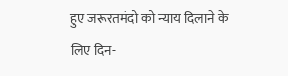हुए जरूरतमंदो को न्याय दिलाने के लिए दिन-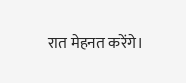रात मेहनत करेंगे।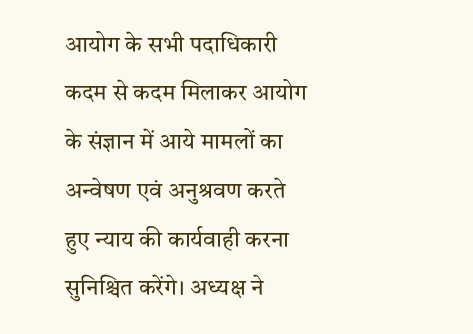आयोग के सभी पदाधिकारी कदम से कदम मिलाकर आयोग के संज्ञान में आये मामलों का अन्वेषण एवं अनुश्रवण करते हुए न्याय की कार्यवाही करना सुनिश्चित करेंगे। अध्यक्ष ने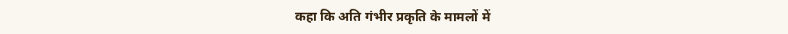कहा कि अति गंभीर प्रकृति के मामलों में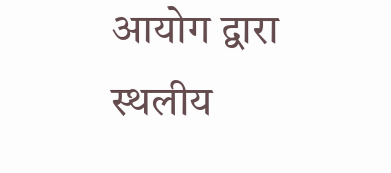आयोग द्वारा स्थलीय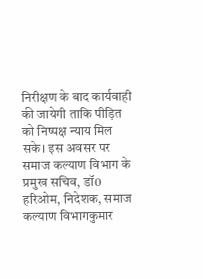निरीक्षण के बाद कार्यवाही की जायेगी ताकि पीड़ित को निष्पक्ष न्याय मिल सके। इस अवसर पर समाज कल्याण विभाग के प्रमुख सचिव, डॉ0 हरिओम, निदेशक, समाज कल्याण विभागकुमार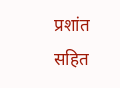प्रशांत सहित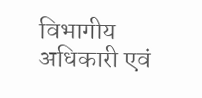विभागीय अधिकारी एवं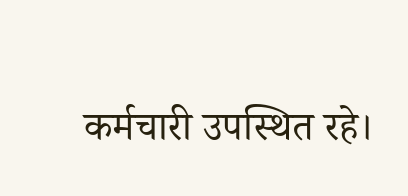कर्मचारी उपस्थित रहे।